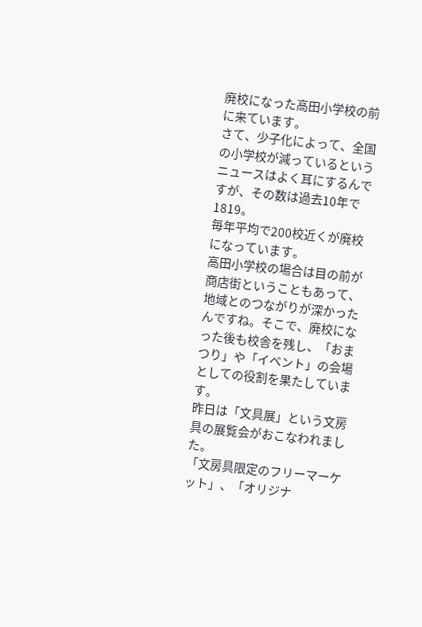廃校になった高田小学校の前に来ています。
さて、少子化によって、全国の小学校が減っているというニュースはよく耳にするんですが、その数は過去10年で1819。
毎年平均で200校近くが廃校になっています。
高田小学校の場合は目の前が商店街ということもあって、地域とのつながりが深かったんですね。そこで、廃校になった後も校舎を残し、「おまつり」や「イベント」の会場としての役割を果たしています。
昨日は「文具展」という文房具の展覧会がおこなわれました。
「文房具限定のフリーマーケット」、「オリジナ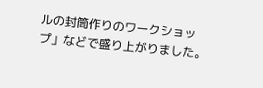ルの封筒作りのワークショップ」などで盛り上がりました。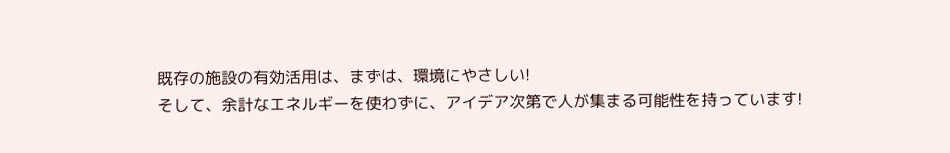既存の施設の有効活用は、まずは、環境にやさしい!
そして、余計なエネルギーを使わずに、アイデア次第で人が集まる可能性を持っています!